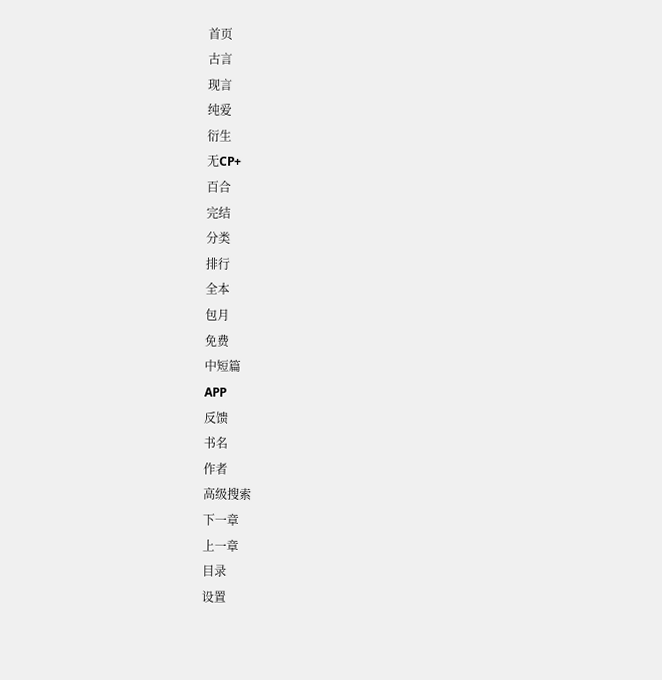首页
古言
现言
纯爱
衍生
无CP+
百合
完结
分类
排行
全本
包月
免费
中短篇
APP
反馈
书名
作者
高级搜索
下一章
上一章
目录
设置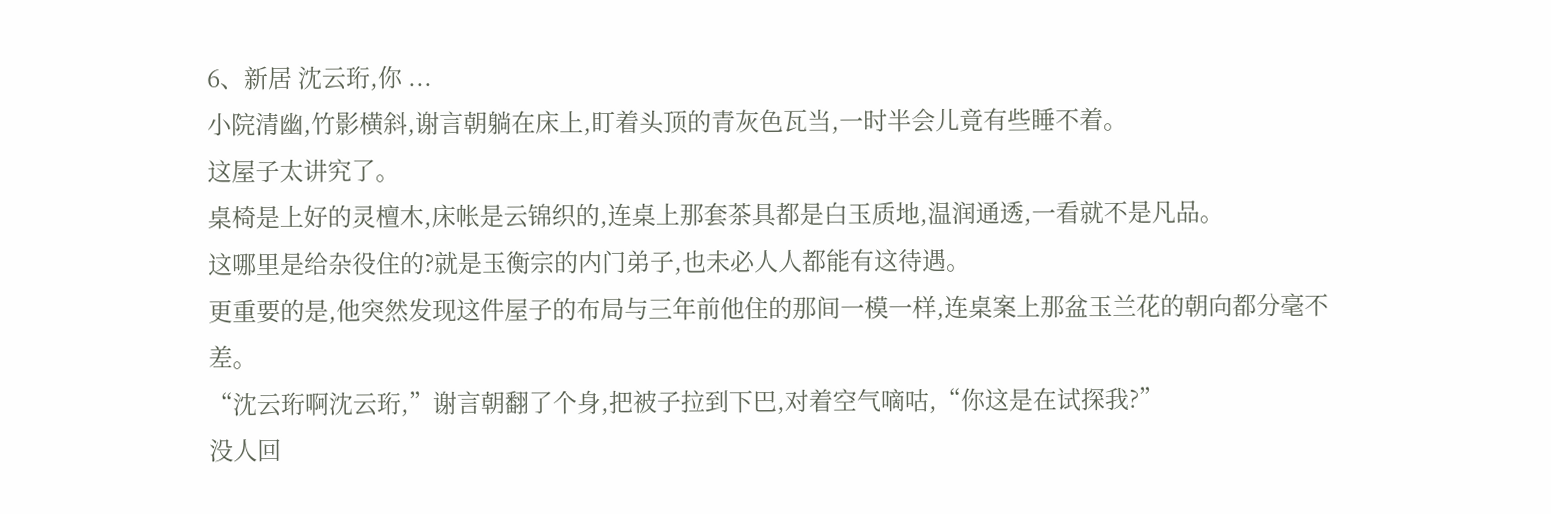6、新居 沈云珩,你 ...
小院清幽,竹影横斜,谢言朝躺在床上,盯着头顶的青灰色瓦当,一时半会儿竟有些睡不着。
这屋子太讲究了。
桌椅是上好的灵檀木,床帐是云锦织的,连桌上那套茶具都是白玉质地,温润通透,一看就不是凡品。
这哪里是给杂役住的?就是玉衡宗的内门弟子,也未必人人都能有这待遇。
更重要的是,他突然发现这件屋子的布局与三年前他住的那间一模一样,连桌案上那盆玉兰花的朝向都分毫不差。
“沈云珩啊沈云珩,”谢言朝翻了个身,把被子拉到下巴,对着空气嘀咕,“你这是在试探我?”
没人回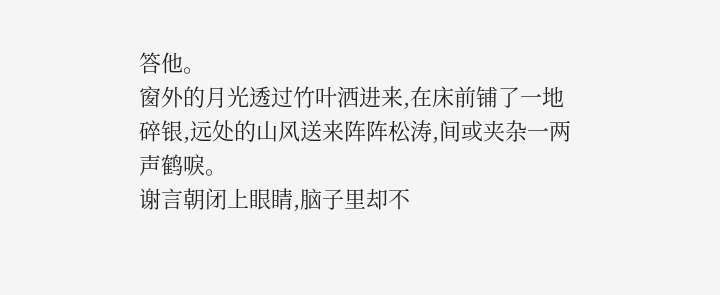答他。
窗外的月光透过竹叶洒进来,在床前铺了一地碎银,远处的山风送来阵阵松涛,间或夹杂一两声鹤唳。
谢言朝闭上眼睛,脑子里却不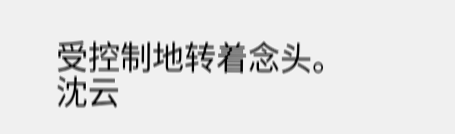受控制地转着念头。
沈云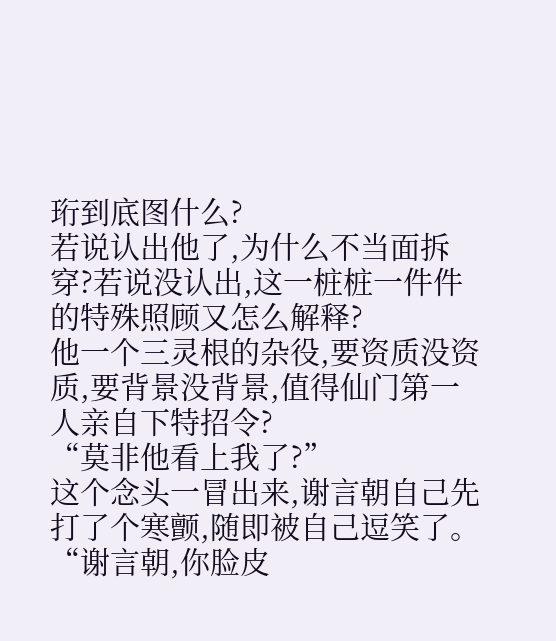珩到底图什么?
若说认出他了,为什么不当面拆穿?若说没认出,这一桩桩一件件的特殊照顾又怎么解释?
他一个三灵根的杂役,要资质没资质,要背景没背景,值得仙门第一人亲自下特招令?
“莫非他看上我了?”
这个念头一冒出来,谢言朝自己先打了个寒颤,随即被自己逗笑了。
“谢言朝,你脸皮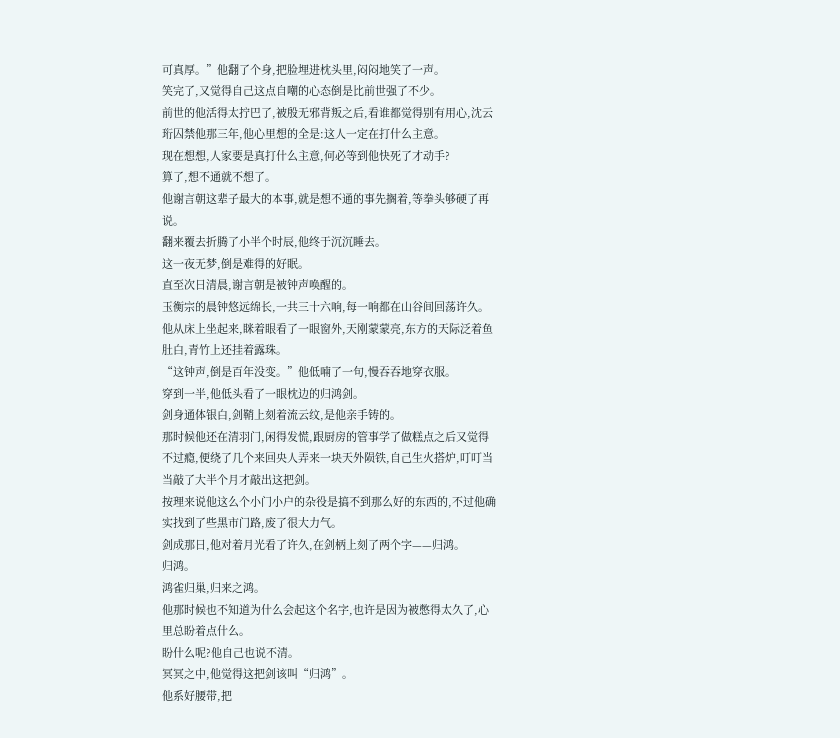可真厚。”他翻了个身,把脸埋进枕头里,闷闷地笑了一声。
笑完了,又觉得自己这点自嘲的心态倒是比前世强了不少。
前世的他活得太拧巴了,被殷无邪背叛之后,看谁都觉得别有用心,沈云珩囚禁他那三年,他心里想的全是:这人一定在打什么主意。
现在想想,人家要是真打什么主意,何必等到他快死了才动手?
算了,想不通就不想了。
他谢言朝这辈子最大的本事,就是想不通的事先搁着,等拳头够硬了再说。
翻来覆去折腾了小半个时辰,他终于沉沉睡去。
这一夜无梦,倒是难得的好眠。
直至次日清晨,谢言朝是被钟声唤醒的。
玉衡宗的晨钟悠远绵长,一共三十六响,每一响都在山谷间回荡许久。
他从床上坐起来,眯着眼看了一眼窗外,天刚蒙蒙亮,东方的天际泛着鱼肚白,青竹上还挂着露珠。
“这钟声,倒是百年没变。”他低喃了一句,慢吞吞地穿衣服。
穿到一半,他低头看了一眼枕边的归鸿剑。
剑身通体银白,剑鞘上刻着流云纹,是他亲手铸的。
那时候他还在清羽门,闲得发慌,跟厨房的管事学了做糕点之后又觉得不过瘾,便绕了几个来回央人弄来一块天外陨铁,自己生火搭炉,叮叮当当敲了大半个月才敲出这把剑。
按理来说他这么个小门小户的杂役是搞不到那么好的东西的,不过他确实找到了些黑市门路,废了很大力气。
剑成那日,他对着月光看了许久,在剑柄上刻了两个字——归鸿。
归鸿。
鸿雀归巢,归来之鸿。
他那时候也不知道为什么会起这个名字,也许是因为被憋得太久了,心里总盼着点什么。
盼什么呢?他自己也说不清。
冥冥之中,他觉得这把剑该叫“归鸿”。
他系好腰带,把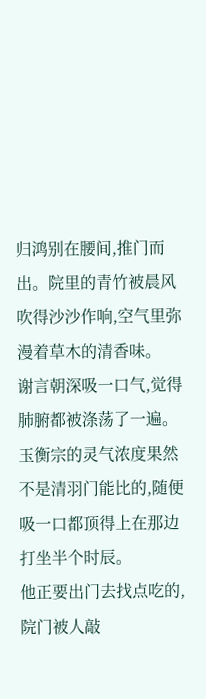归鸿别在腰间,推门而出。院里的青竹被晨风吹得沙沙作响,空气里弥漫着草木的清香味。
谢言朝深吸一口气,觉得肺腑都被涤荡了一遍。玉衡宗的灵气浓度果然不是清羽门能比的,随便吸一口都顶得上在那边打坐半个时辰。
他正要出门去找点吃的,院门被人敲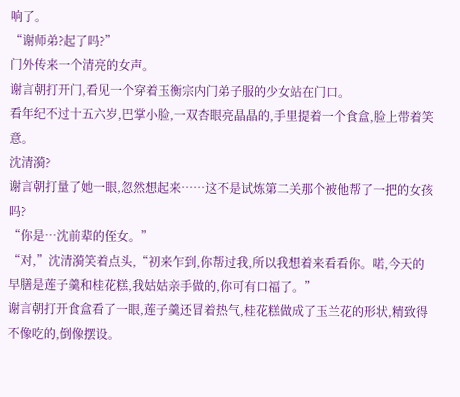响了。
“谢师弟?起了吗?”
门外传来一个清亮的女声。
谢言朝打开门,看见一个穿着玉衡宗内门弟子服的少女站在门口。
看年纪不过十五六岁,巴掌小脸,一双杏眼亮晶晶的,手里提着一个食盒,脸上带着笑意。
沈清漪?
谢言朝打量了她一眼,忽然想起来……这不是试炼第二关那个被他帮了一把的女孩吗?
“你是…沈前辈的侄女。”
“对,”沈清漪笑着点头,“初来乍到,你帮过我,所以我想着来看看你。喏,今天的早膳是莲子羹和桂花糕,我姑姑亲手做的,你可有口福了。”
谢言朝打开食盒看了一眼,莲子羹还冒着热气,桂花糕做成了玉兰花的形状,精致得不像吃的,倒像摆设。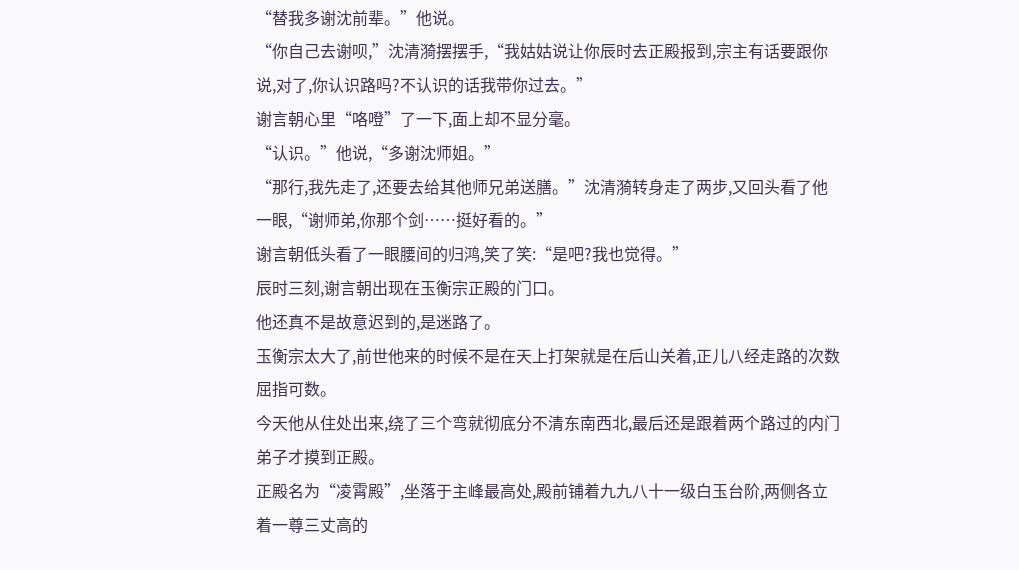“替我多谢沈前辈。”他说。
“你自己去谢呗,”沈清漪摆摆手,“我姑姑说让你辰时去正殿报到,宗主有话要跟你说,对了,你认识路吗?不认识的话我带你过去。”
谢言朝心里“咯噔”了一下,面上却不显分毫。
“认识。”他说,“多谢沈师姐。”
“那行,我先走了,还要去给其他师兄弟送膳。”沈清漪转身走了两步,又回头看了他一眼,“谢师弟,你那个剑……挺好看的。”
谢言朝低头看了一眼腰间的归鸿,笑了笑:“是吧?我也觉得。”
辰时三刻,谢言朝出现在玉衡宗正殿的门口。
他还真不是故意迟到的,是迷路了。
玉衡宗太大了,前世他来的时候不是在天上打架就是在后山关着,正儿八经走路的次数屈指可数。
今天他从住处出来,绕了三个弯就彻底分不清东南西北,最后还是跟着两个路过的内门弟子才摸到正殿。
正殿名为“凌霄殿”,坐落于主峰最高处,殿前铺着九九八十一级白玉台阶,两侧各立着一尊三丈高的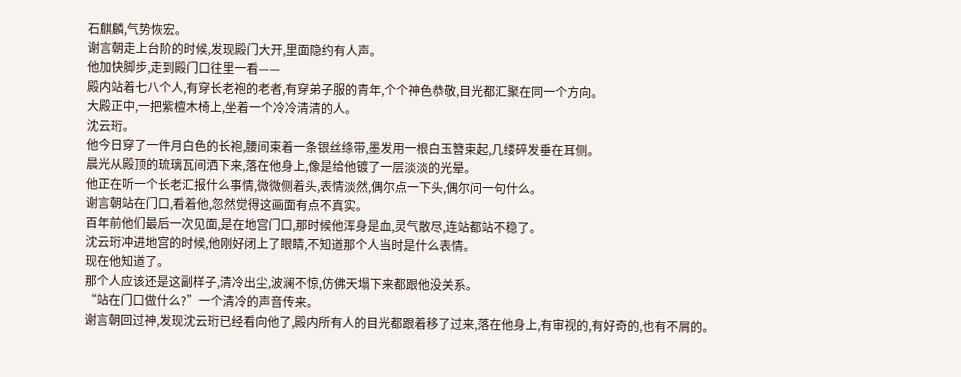石麒麟,气势恢宏。
谢言朝走上台阶的时候,发现殿门大开,里面隐约有人声。
他加快脚步,走到殿门口往里一看——
殿内站着七八个人,有穿长老袍的老者,有穿弟子服的青年,个个神色恭敬,目光都汇聚在同一个方向。
大殿正中,一把紫檀木椅上,坐着一个冷冷清清的人。
沈云珩。
他今日穿了一件月白色的长袍,腰间束着一条银丝绦带,墨发用一根白玉簪束起,几缕碎发垂在耳侧。
晨光从殿顶的琉璃瓦间洒下来,落在他身上,像是给他镀了一层淡淡的光晕。
他正在听一个长老汇报什么事情,微微侧着头,表情淡然,偶尔点一下头,偶尔问一句什么。
谢言朝站在门口,看着他,忽然觉得这画面有点不真实。
百年前他们最后一次见面,是在地宫门口,那时候他浑身是血,灵气散尽,连站都站不稳了。
沈云珩冲进地宫的时候,他刚好闭上了眼睛,不知道那个人当时是什么表情。
现在他知道了。
那个人应该还是这副样子,清冷出尘,波澜不惊,仿佛天塌下来都跟他没关系。
“站在门口做什么?”一个清冷的声音传来。
谢言朝回过神,发现沈云珩已经看向他了,殿内所有人的目光都跟着移了过来,落在他身上,有审视的,有好奇的,也有不屑的。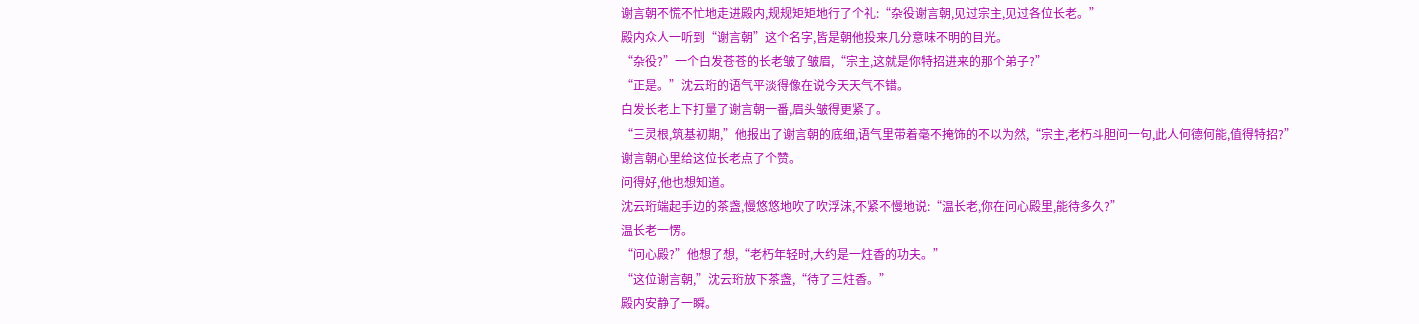谢言朝不慌不忙地走进殿内,规规矩矩地行了个礼:“杂役谢言朝,见过宗主,见过各位长老。”
殿内众人一听到“谢言朝”这个名字,皆是朝他投来几分意味不明的目光。
“杂役?”一个白发苍苍的长老皱了皱眉,“宗主,这就是你特招进来的那个弟子?”
“正是。”沈云珩的语气平淡得像在说今天天气不错。
白发长老上下打量了谢言朝一番,眉头皱得更紧了。
“三灵根,筑基初期,”他报出了谢言朝的底细,语气里带着毫不掩饰的不以为然,“宗主,老朽斗胆问一句,此人何德何能,值得特招?”
谢言朝心里给这位长老点了个赞。
问得好,他也想知道。
沈云珩端起手边的茶盏,慢悠悠地吹了吹浮沫,不紧不慢地说:“温长老,你在问心殿里,能待多久?”
温长老一愣。
“问心殿?”他想了想,“老朽年轻时,大约是一炷香的功夫。”
“这位谢言朝,”沈云珩放下茶盏,“待了三炷香。”
殿内安静了一瞬。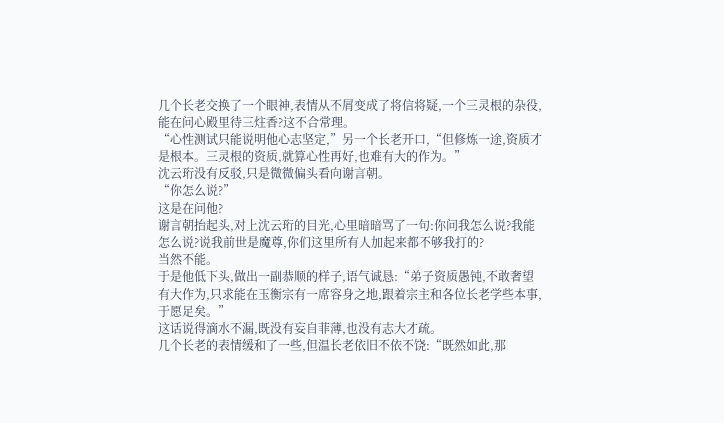几个长老交换了一个眼神,表情从不屑变成了将信将疑,一个三灵根的杂役,能在问心殿里待三炷香?这不合常理。
“心性测试只能说明他心志坚定,”另一个长老开口,“但修炼一途,资质才是根本。三灵根的资质,就算心性再好,也难有大的作为。”
沈云珩没有反驳,只是微微偏头看向谢言朝。
“你怎么说?”
这是在问他?
谢言朝抬起头,对上沈云珩的目光,心里暗暗骂了一句:你问我怎么说?我能怎么说?说我前世是魔尊,你们这里所有人加起来都不够我打的?
当然不能。
于是他低下头,做出一副恭顺的样子,语气诚恳:“弟子资质愚钝,不敢奢望有大作为,只求能在玉衡宗有一席容身之地,跟着宗主和各位长老学些本事,于愿足矣。”
这话说得滴水不漏,既没有妄自菲薄,也没有志大才疏。
几个长老的表情缓和了一些,但温长老依旧不依不饶:“既然如此,那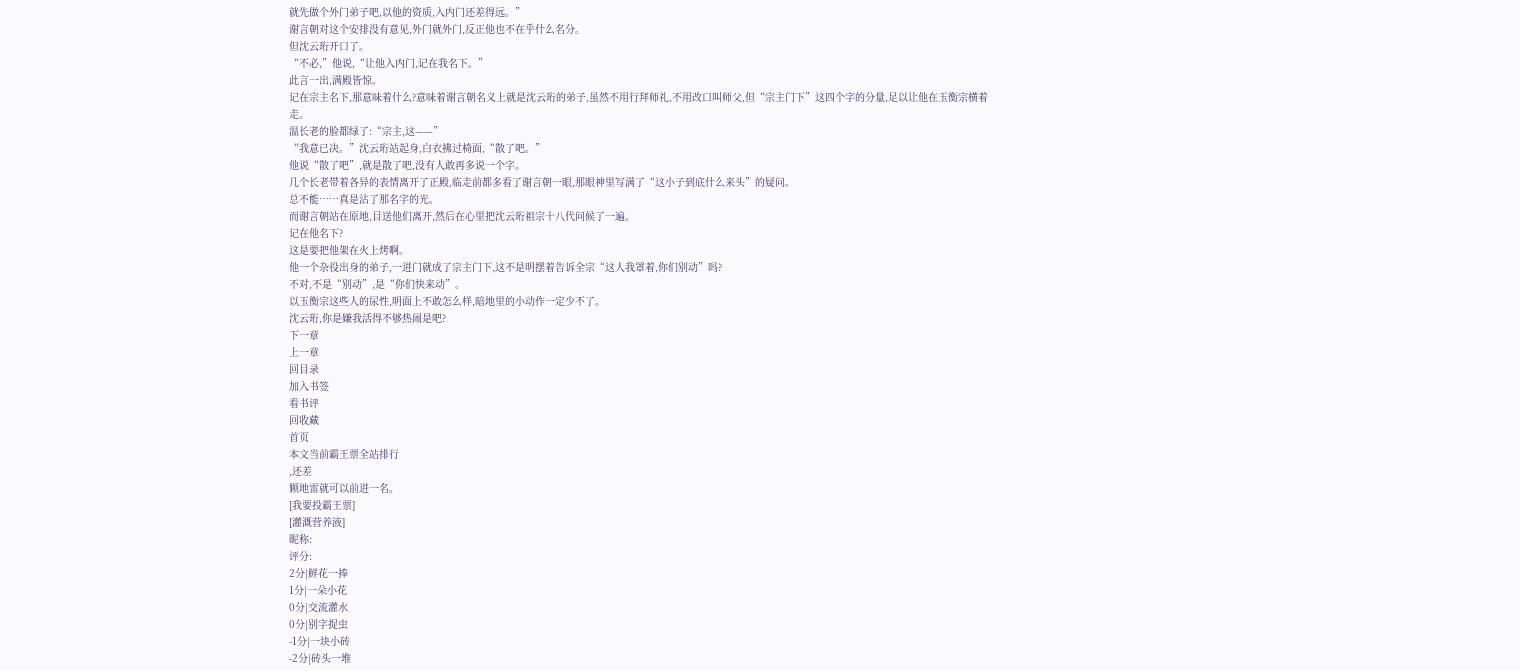就先做个外门弟子吧,以他的资质,入内门还差得远。”
谢言朝对这个安排没有意见,外门就外门,反正他也不在乎什么名分。
但沈云珩开口了。
“不必,”他说,“让他入内门,记在我名下。”
此言一出,满殿皆惊。
记在宗主名下,那意味着什么?意味着谢言朝名义上就是沈云珩的弟子,虽然不用行拜师礼,不用改口叫师父,但“宗主门下”这四个字的分量,足以让他在玉衡宗横着走。
温长老的脸都绿了:“宗主,这——”
“我意已决。”沈云珩站起身,白衣拂过椅面,“散了吧。”
他说“散了吧”,就是散了吧,没有人敢再多说一个字。
几个长老带着各异的表情离开了正殿,临走前都多看了谢言朝一眼,那眼神里写满了“这小子到底什么来头”的疑问。
总不能……真是沾了那名字的光。
而谢言朝站在原地,目送他们离开,然后在心里把沈云珩祖宗十八代问候了一遍。
记在他名下?
这是要把他架在火上烤啊。
他一个杂役出身的弟子,一进门就成了宗主门下,这不是明摆着告诉全宗“这人我罩着,你们别动”吗?
不对,不是“别动”,是“你们快来动”。
以玉衡宗这些人的尿性,明面上不敢怎么样,暗地里的小动作一定少不了。
沈云珩,你是嫌我活得不够热闹是吧?
下一章
上一章
回目录
加入书签
看书评
回收藏
首页
本文当前霸王票全站排行
,还差
颗地雷就可以前进一名。
[我要投霸王票]
[灌溉营养液]
昵称:
评分:
2分|鲜花一捧
1分|一朵小花
0分|交流灌水
0分|别字捉虫
-1分|一块小砖
-2分|砖头一堆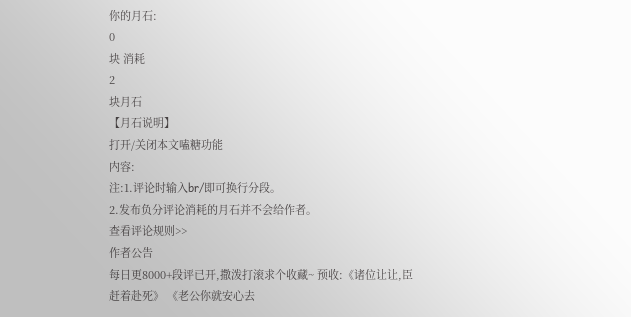你的月石:
0
块 消耗
2
块月石
【月石说明】
打开/关闭本文嗑糖功能
内容:
注:1.评论时输入br/即可换行分段。
2.发布负分评论消耗的月石并不会给作者。
查看评论规则>>
作者公告
每日更8000+段评已开,撒泼打滚求个收藏~ 预收:《诸位让让,臣赶着赴死》 《老公你就安心去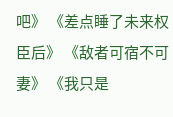吧》 《差点睡了未来权臣后》 《敌者可宿不可妻》 《我只是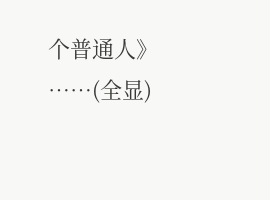个普通人》
……(全显)